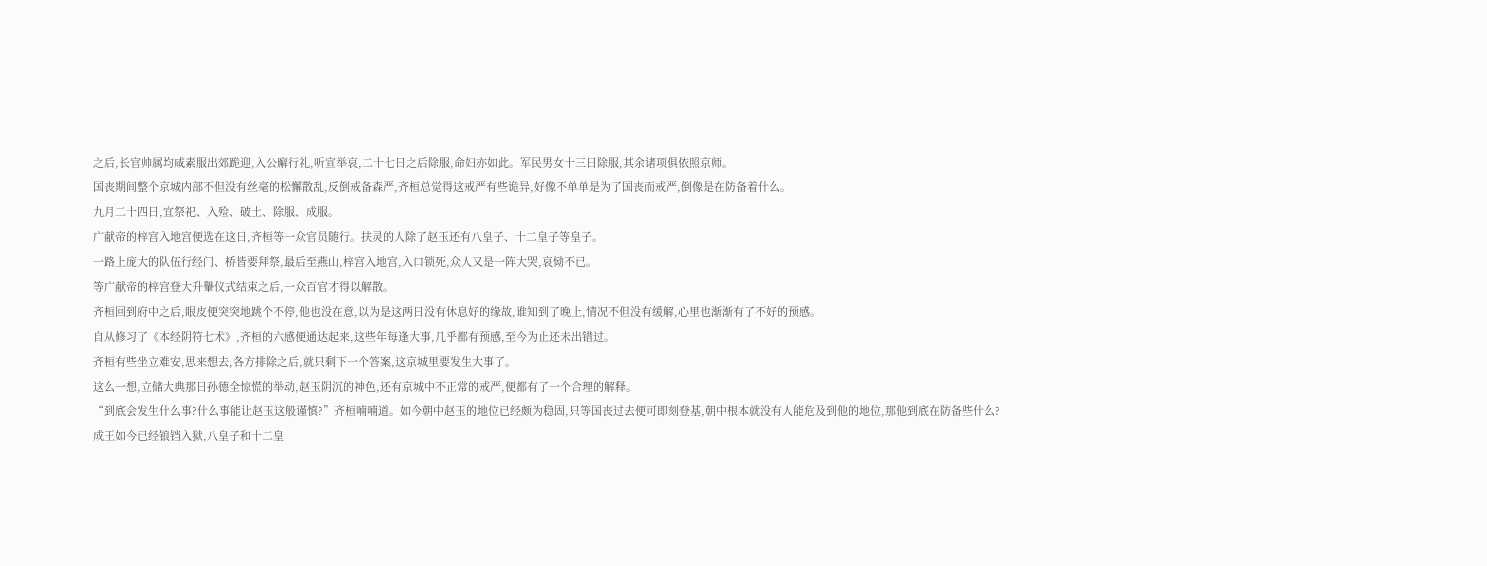之后,长官帅属均咸素服出郊跪迎,入公廨行礼,听宣举哀,二十七日之后除服,命妇亦如此。军民男女十三日除服,其余诸项俱依照京师。
国丧期间整个京城内部不但没有丝毫的松懈散乱,反倒戒备森严,齐桓总觉得这戒严有些诡异,好像不单单是为了国丧而戒严,倒像是在防备着什么。
九月二十四日,宜祭祀、入殓、破土、除服、成服。
广献帝的梓宫入地宫便选在这日,齐桓等一众官员随行。扶灵的人除了赵玉还有八皇子、十二皇子等皇子。
一路上庞大的队伍行经门、桥皆要拜祭,最后至燕山,梓宫入地宫,入口锁死,众人又是一阵大哭,哀恸不已。
等广献帝的梓宫登大升轝仪式结束之后,一众百官才得以解散。
齐桓回到府中之后,眼皮便突突地跳个不停,他也没在意,以为是这两日没有休息好的缘故,谁知到了晚上,情况不但没有缓解,心里也渐渐有了不好的预感。
自从修习了《本经阴符七术》,齐桓的六感便通达起来,这些年每逢大事,几乎都有预感,至今为止还未出错过。
齐桓有些坐立难安,思来想去,各方排除之后,就只剩下一个答案,这京城里要发生大事了。
这么一想,立储大典那日孙德全惊慌的举动,赵玉阴沉的神色,还有京城中不正常的戒严,便都有了一个合理的解释。
“到底会发生什么事?什么事能让赵玉这般谨慎?”齐桓喃喃道。如今朝中赵玉的地位已经颇为稳固,只等国丧过去便可即刻登基,朝中根本就没有人能危及到他的地位,那他到底在防备些什么?
成王如今已经锒铛入狱,八皇子和十二皇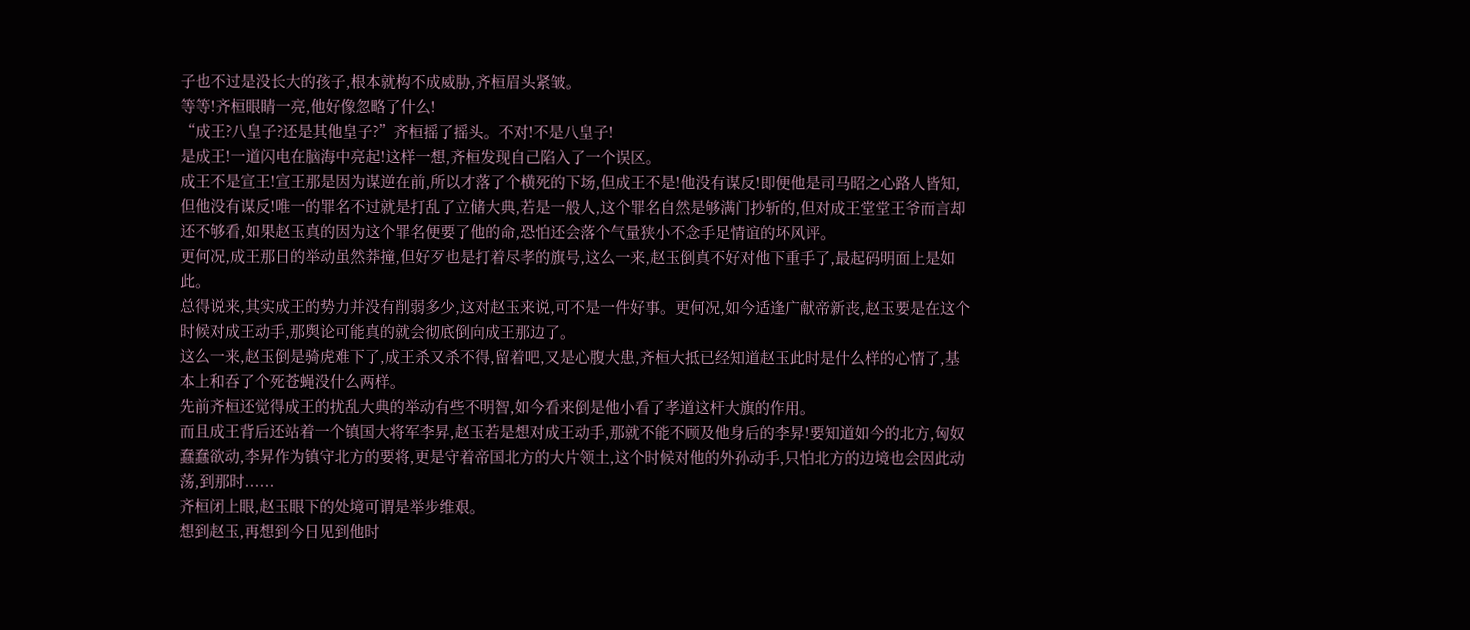子也不过是没长大的孩子,根本就构不成威胁,齐桓眉头紧皱。
等等!齐桓眼睛一亮,他好像忽略了什么!
“成王?八皇子?还是其他皇子?”齐桓摇了摇头。不对!不是八皇子!
是成王!一道闪电在脑海中亮起!这样一想,齐桓发现自己陷入了一个误区。
成王不是宣王!宣王那是因为谋逆在前,所以才落了个横死的下场,但成王不是!他没有谋反!即便他是司马昭之心路人皆知,但他没有谋反!唯一的罪名不过就是打乱了立储大典,若是一般人,这个罪名自然是够满门抄斩的,但对成王堂堂王爷而言却还不够看,如果赵玉真的因为这个罪名便要了他的命,恐怕还会落个气量狭小不念手足情谊的坏风评。
更何况,成王那日的举动虽然莽撞,但好歹也是打着尽孝的旗号,这么一来,赵玉倒真不好对他下重手了,最起码明面上是如此。
总得说来,其实成王的势力并没有削弱多少,这对赵玉来说,可不是一件好事。更何况,如今适逢广献帝新丧,赵玉要是在这个时候对成王动手,那舆论可能真的就会彻底倒向成王那边了。
这么一来,赵玉倒是骑虎难下了,成王杀又杀不得,留着吧,又是心腹大患,齐桓大抵已经知道赵玉此时是什么样的心情了,基本上和吞了个死苍蝇没什么两样。
先前齐桓还觉得成王的扰乱大典的举动有些不明智,如今看来倒是他小看了孝道这杆大旗的作用。
而且成王背后还站着一个镇国大将军李昇,赵玉若是想对成王动手,那就不能不顾及他身后的李昇!要知道如今的北方,匈奴蠢蠢欲动,李昇作为镇守北方的要将,更是守着帝国北方的大片领土,这个时候对他的外孙动手,只怕北方的边境也会因此动荡,到那时......
齐桓闭上眼,赵玉眼下的处境可谓是举步维艰。
想到赵玉,再想到今日见到他时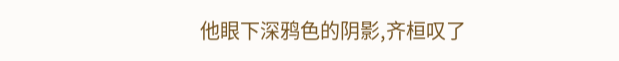他眼下深鸦色的阴影,齐桓叹了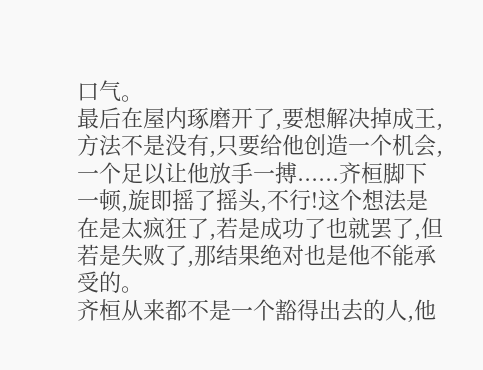口气。
最后在屋内琢磨开了,要想解决掉成王,方法不是没有,只要给他创造一个机会,一个足以让他放手一搏......齐桓脚下一顿,旋即摇了摇头,不行!这个想法是在是太疯狂了,若是成功了也就罢了,但若是失败了,那结果绝对也是他不能承受的。
齐桓从来都不是一个豁得出去的人,他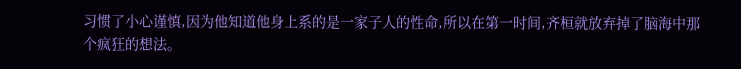习惯了小心谨慎,因为他知道他身上系的是一家子人的性命,所以在第一时间,齐桓就放弃掉了脑海中那个疯狂的想法。